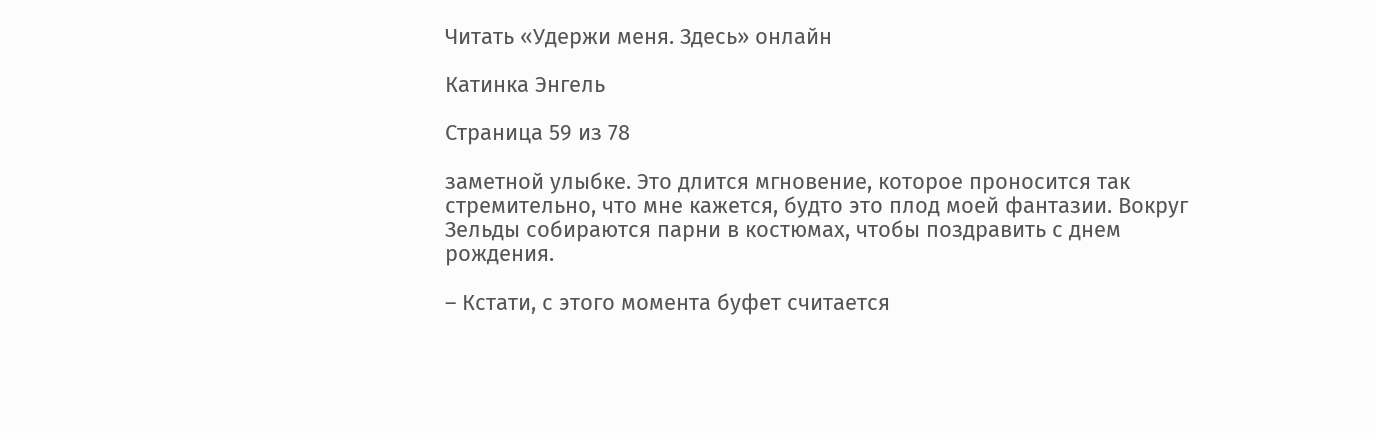Читать «Удержи меня. Здесь» онлайн

Катинка Энгель

Страница 59 из 78

заметной улыбке. Это длится мгновение, которое проносится так стремительно, что мне кажется, будто это плод моей фантазии. Вокруг Зельды собираются парни в костюмах, чтобы поздравить с днем рождения.

– Кстати, с этого момента буфет считается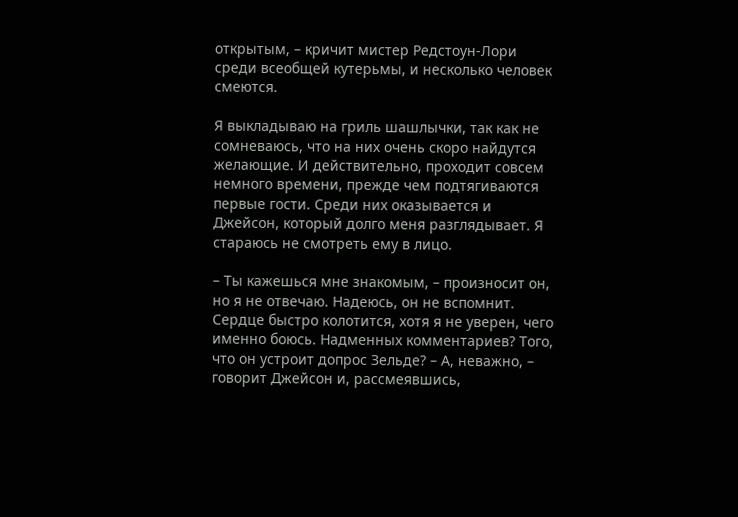открытым, – кричит мистер Редстоун-Лори среди всеобщей кутерьмы, и несколько человек смеются.

Я выкладываю на гриль шашлычки, так как не сомневаюсь, что на них очень скоро найдутся желающие. И действительно, проходит совсем немного времени, прежде чем подтягиваются первые гости. Среди них оказывается и Джейсон, который долго меня разглядывает. Я стараюсь не смотреть ему в лицо.

– Ты кажешься мне знакомым, – произносит он, но я не отвечаю. Надеюсь, он не вспомнит. Сердце быстро колотится, хотя я не уверен, чего именно боюсь. Надменных комментариев? Того, что он устроит допрос Зельде? – А, неважно, – говорит Джейсон и, рассмеявшись,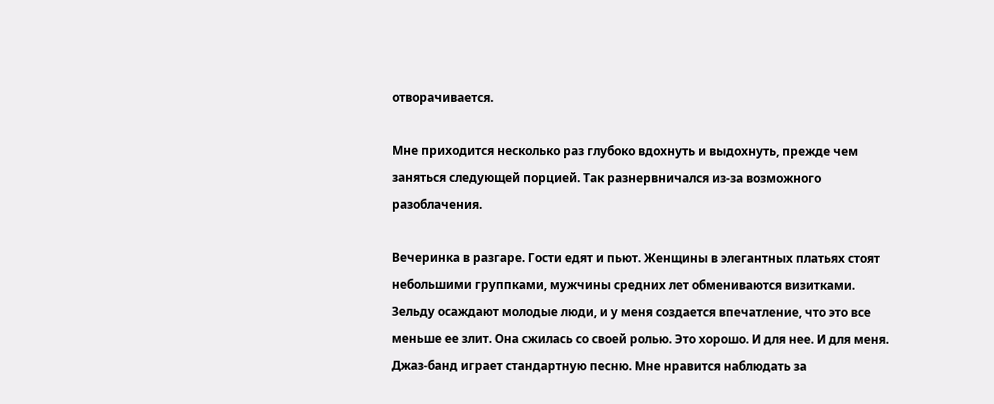отворачивается.

Мне приходится несколько раз глубоко вдохнуть и выдохнуть, прежде чем заняться следующей порцией. Так разнервничался из-за возможного разоблачения.

Вечеринка в разгаре. Гости едят и пьют. Женщины в элегантных платьях стоят небольшими группками, мужчины средних лет обмениваются визитками. Зельду осаждают молодые люди, и у меня создается впечатление, что это все меньше ее злит. Она сжилась со своей ролью. Это хорошо. И для нее. И для меня. Джаз-банд играет стандартную песню. Мне нравится наблюдать за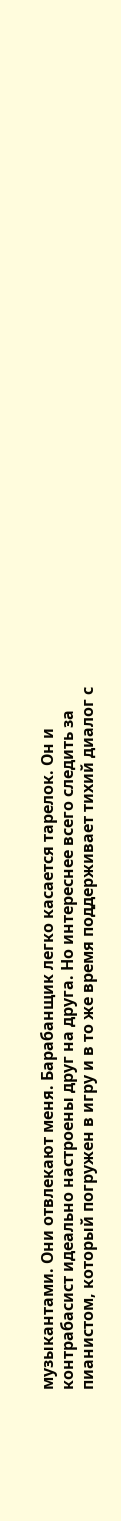музыкантами. Они отвлекают меня. Барабанщик легко касается тарелок. Он и контрабасист идеально настроены друг на друга. Но интереснее всего следить за пианистом, который погружен в игру и в то же время поддерживает тихий диалог с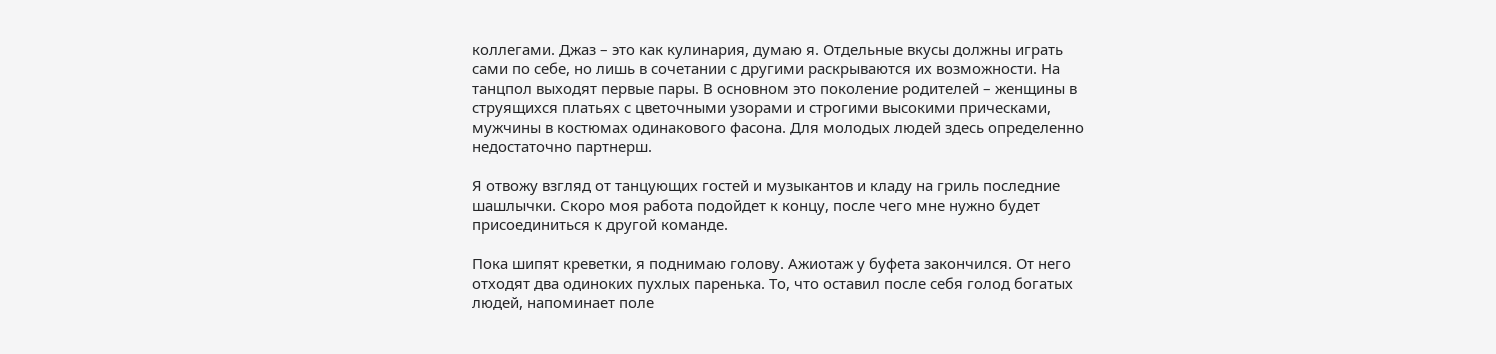коллегами. Джаз – это как кулинария, думаю я. Отдельные вкусы должны играть сами по себе, но лишь в сочетании с другими раскрываются их возможности. На танцпол выходят первые пары. В основном это поколение родителей – женщины в струящихся платьях с цветочными узорами и строгими высокими прическами, мужчины в костюмах одинакового фасона. Для молодых людей здесь определенно недостаточно партнерш.

Я отвожу взгляд от танцующих гостей и музыкантов и кладу на гриль последние шашлычки. Скоро моя работа подойдет к концу, после чего мне нужно будет присоединиться к другой команде.

Пока шипят креветки, я поднимаю голову. Ажиотаж у буфета закончился. От него отходят два одиноких пухлых паренька. То, что оставил после себя голод богатых людей, напоминает поле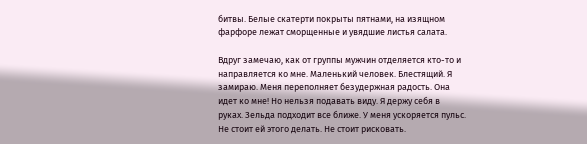битвы. Белые скатерти покрыты пятнами, на изящном фарфоре лежат сморщенные и увядшие листья салата.

Вдруг замечаю, как от группы мужчин отделяется кто-то и направляется ко мне. Маленький человек. Блестящий. Я замираю. Меня переполняет безудержная радость. Она идет ко мне! Но нельзя подавать виду. Я держу себя в руках. Зельда подходит все ближе. У меня ускоряется пульс. Не стоит ей этого делать. Не стоит рисковать.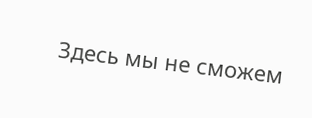Здесь мы не сможем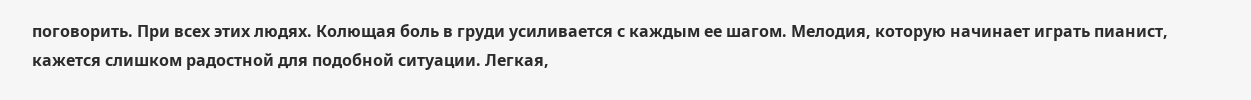поговорить. При всех этих людях. Колющая боль в груди усиливается с каждым ее шагом. Мелодия, которую начинает играть пианист, кажется слишком радостной для подобной ситуации. Легкая,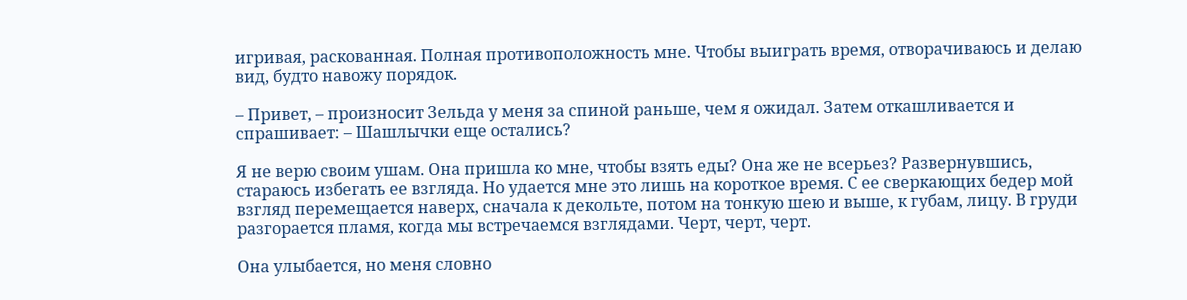игривая, раскованная. Полная противоположность мне. Чтобы выиграть время, отворачиваюсь и делаю вид, будто навожу порядок.

– Привет, – произносит Зельда у меня за спиной раньше, чем я ожидал. Затем откашливается и спрашивает: – Шашлычки еще остались?

Я не верю своим ушам. Она пришла ко мне, чтобы взять еды? Она же не всерьез? Развернувшись, стараюсь избегать ее взгляда. Но удается мне это лишь на короткое время. С ее сверкающих бедер мой взгляд перемещается наверх, сначала к декольте, потом на тонкую шею и выше, к губам, лицу. В груди разгорается пламя, когда мы встречаемся взглядами. Черт, черт, черт.

Она улыбается, но меня словно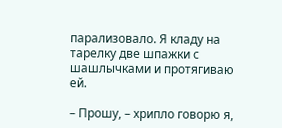парализовало. Я кладу на тарелку две шпажки с шашлычками и протягиваю ей.

– Прошу, – хрипло говорю я,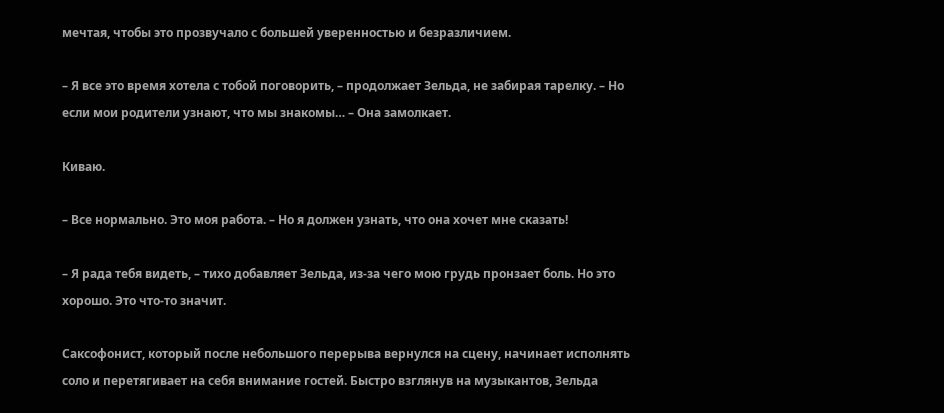мечтая, чтобы это прозвучало с большей уверенностью и безразличием.

– Я все это время хотела с тобой поговорить, – продолжает Зельда, не забирая тарелку. – Но если мои родители узнают, что мы знакомы… – Она замолкает.

Киваю.

– Все нормально. Это моя работа. – Но я должен узнать, что она хочет мне сказать!

– Я рада тебя видеть, – тихо добавляет Зельда, из-за чего мою грудь пронзает боль. Но это хорошо. Это что-то значит.

Саксофонист, который после небольшого перерыва вернулся на сцену, начинает исполнять соло и перетягивает на себя внимание гостей. Быстро взглянув на музыкантов, Зельда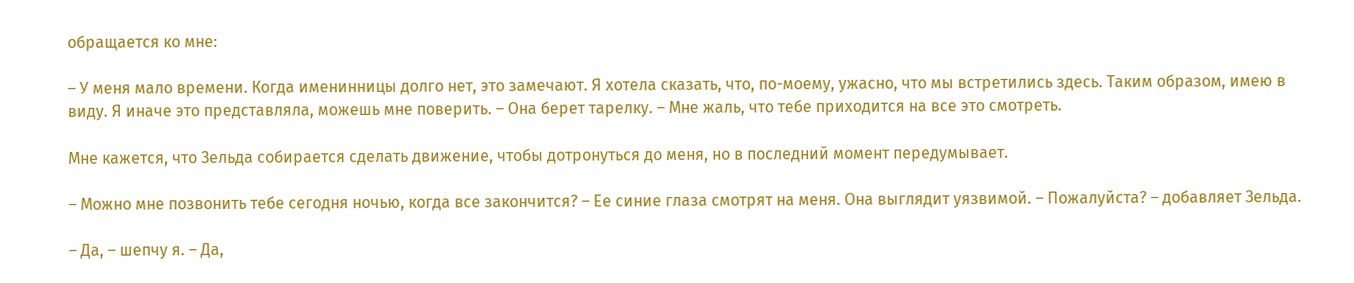обращается ко мне:

– У меня мало времени. Когда именинницы долго нет, это замечают. Я хотела сказать, что, по-моему, ужасно, что мы встретились здесь. Таким образом, имею в виду. Я иначе это представляла, можешь мне поверить. – Она берет тарелку. – Мне жаль, что тебе приходится на все это смотреть.

Мне кажется, что Зельда собирается сделать движение, чтобы дотронуться до меня, но в последний момент передумывает.

– Можно мне позвонить тебе сегодня ночью, когда все закончится? – Ее синие глаза смотрят на меня. Она выглядит уязвимой. – Пожалуйста? – добавляет Зельда.

– Да, – шепчу я. – Да,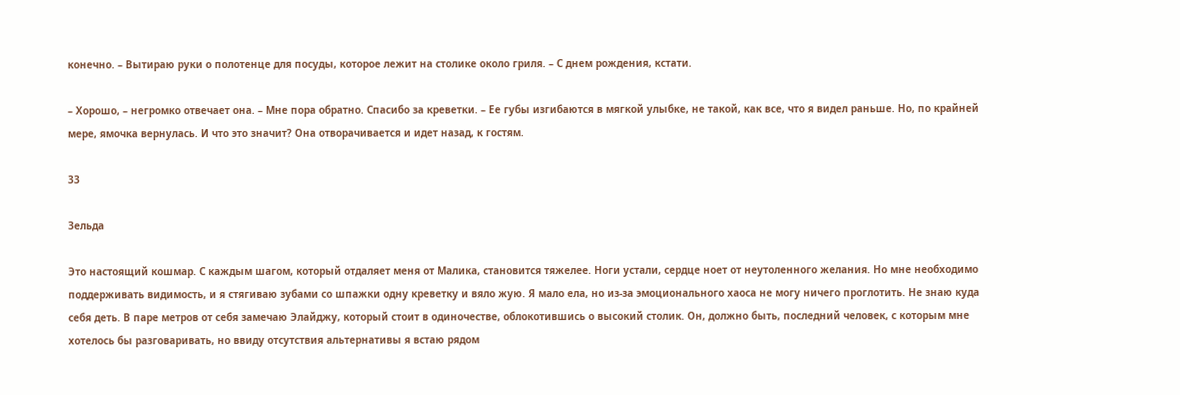конечно. – Вытираю руки о полотенце для посуды, которое лежит на столике около гриля. – С днем рождения, кстати.

– Хорошо, – негромко отвечает она. – Мне пора обратно. Спасибо за креветки. – Ее губы изгибаются в мягкой улыбке, не такой, как все, что я видел раньше. Но, по крайней мере, ямочка вернулась. И что это значит? Она отворачивается и идет назад, к гостям.

33

Зельда

Это настоящий кошмар. С каждым шагом, который отдаляет меня от Малика, становится тяжелее. Ноги устали, сердце ноет от неутоленного желания. Но мне необходимо поддерживать видимость, и я стягиваю зубами со шпажки одну креветку и вяло жую. Я мало ела, но из-за эмоционального хаоса не могу ничего проглотить. Не знаю куда себя деть. В паре метров от себя замечаю Элайджу, который стоит в одиночестве, облокотившись о высокий столик. Он, должно быть, последний человек, с которым мне хотелось бы разговаривать, но ввиду отсутствия альтернативы я встаю рядом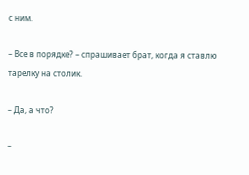с ним.

– Все в порядке? – спрашивает брат, когда я ставлю тарелку на столик.

– Да, а что?

–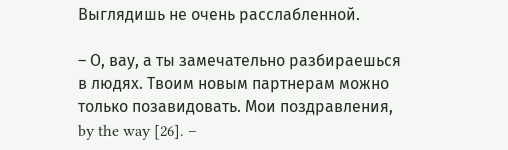Выглядишь не очень расслабленной.

– О, вау, а ты замечательно разбираешься в людях. Твоим новым партнерам можно только позавидовать. Мои поздравления, by the way [26]. –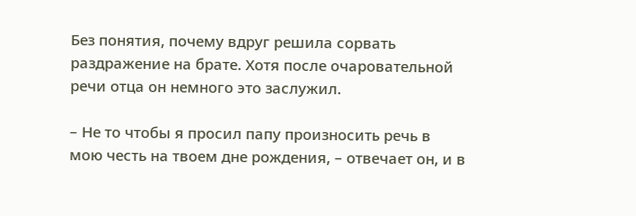Без понятия, почему вдруг решила сорвать раздражение на брате. Хотя после очаровательной речи отца он немного это заслужил.

– Не то чтобы я просил папу произносить речь в мою честь на твоем дне рождения, – отвечает он, и в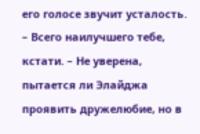его голосе звучит усталость. – Всего наилучшего тебе, кстати. – Не уверена, пытается ли Элайджа проявить дружелюбие, но в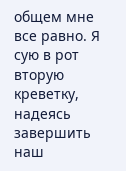общем мне все равно. Я сую в рот вторую креветку, надеясь завершить наш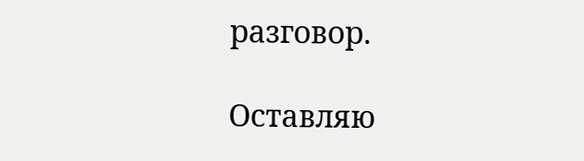разговор.

Оставляю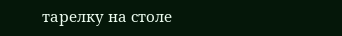тарелку на столе